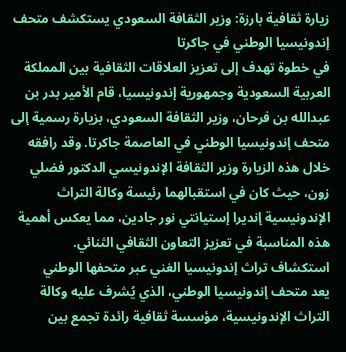زيارة ثقافية بارزة: وزير الثقافة السعودي يستكشف متحف إندونيسيا الوطني في جاكرتا
في خطوة تهدف إلى تعزيز العلاقات الثقافية بين المملكة العربية السعودية وجمهورية إندونيسيا، قام الأمير بدر بن عبدالله بن فرحان، وزير الثقافة السعودي، بزيارة رسمية إلى متحف إندونيسيا الوطني في العاصمة جاكرتا. وقد رافقه خلال هذه الزيارة وزير الثقافة الإندونيسي الدكتور فضلي زون، حيث كان في استقبالهما رئيسة وكالة التراث الإندونيسية إنديرا إستيانتي نور جادين، مما يعكس أهمية هذه المناسبة في تعزيز التعاون الثقافي الثنائي.
استكشاف تراث إندونيسيا الغني عبر متحفها الوطني
يعد متحف إندونيسيا الوطني، الذي يُشرف عليه وكالة التراث الإندونيسية، مؤسسة ثقافية رائدة تجمع بين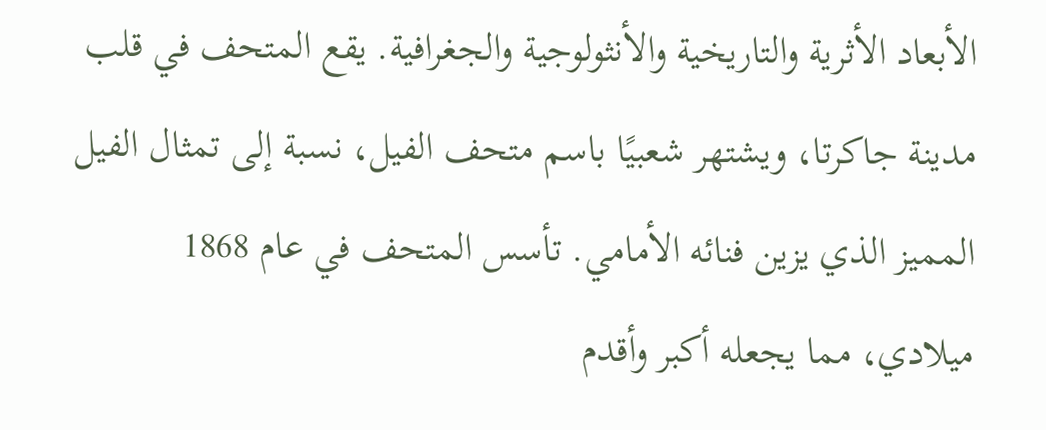الأبعاد الأثرية والتاريخية والأنثولوجية والجغرافية. يقع المتحف في قلب مدينة جاكرتا، ويشتهر شعبيًا باسم متحف الفيل، نسبة إلى تمثال الفيل المميز الذي يزين فنائه الأمامي. تأسس المتحف في عام 1868 ميلادي، مما يجعله أكبر وأقدم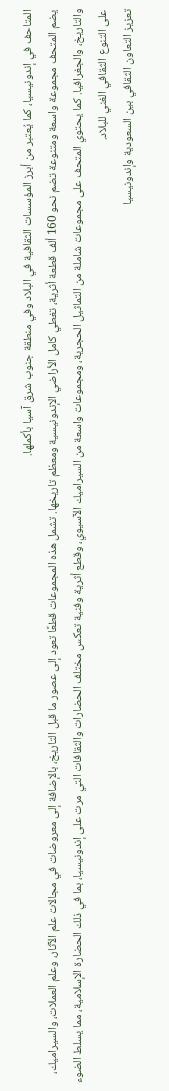المتاحف في إندونيسيا، كما يُعتبر من أبرز المؤسسات الثقافية في البلاد وفي منطقة جنوب شرق آسيا بأكملها.
يضم المتحف مجموعة واسعة ومتنوعة تضم نحو 160 ألف قطعة أثرية، تغطي كامل الأراضي الإندونيسية ومعظم تاريخها. تشمل هذه المجموعات قطعًا تعود إلى عصور ما قبل التاريخ، بالإضافة إلى معروضات في مجالات علم الآثار، وعلم العملات، والسيراميك، والتاريخ، والجغرافيا. كما يحتوي المتحف على مجموعات شاملة من التماثيل الحجرية، ومجموعات واسعة من السيراميك الآسيوي، وقطع أثرية وفنية تعكس مختلف الحضارات والثقافات التي مرت على إندونيسيا، بما في ذلك الحضارة الإسلامية، مما يسلط الضوء على التنوع الثقافي الغني للبلاد.
تعزيز التعاون الثقافي بين السعودية وإندونيسيا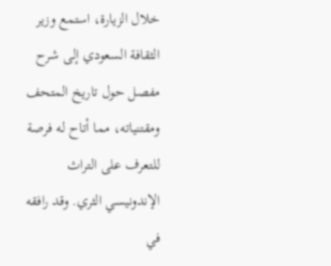خلال الزيارة، استمع وزير الثقافة السعودي إلى شرح مفصل حول تاريخ المتحف ومقتنياته، مما أتاح له فرصة للتعرف على التراث الإندونيسي الثري. وقد رافقه في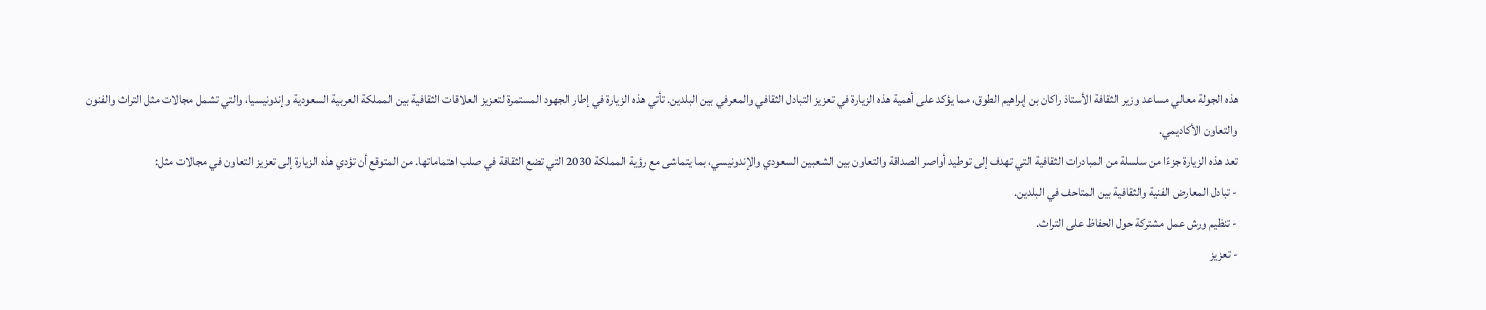هذه الجولة معالي مساعد وزير الثقافة الأستاذ راكان بن إبراهيم الطوق، مما يؤكد على أهمية هذه الزيارة في تعزيز التبادل الثقافي والمعرفي بين البلدين. تأتي هذه الزيارة في إطار الجهود المستمرة لتعزيز العلاقات الثقافية بين المملكة العربية السعودية وإندونيسيا، والتي تشمل مجالات مثل التراث والفنون والتعاون الأكاديمي.
تعد هذه الزيارة جزءًا من سلسلة من المبادرات الثقافية التي تهدف إلى توطيد أواصر الصداقة والتعاون بين الشعبين السعودي والإندونيسي، بما يتماشى مع رؤية المملكة 2030 التي تضع الثقافة في صلب اهتماماتها. من المتوقع أن تؤدي هذه الزيارة إلى تعزيز التعاون في مجالات مثل:
- تبادل المعارض الفنية والثقافية بين المتاحف في البلدين.
- تنظيم ورش عمل مشتركة حول الحفاظ على التراث.
- تعزيز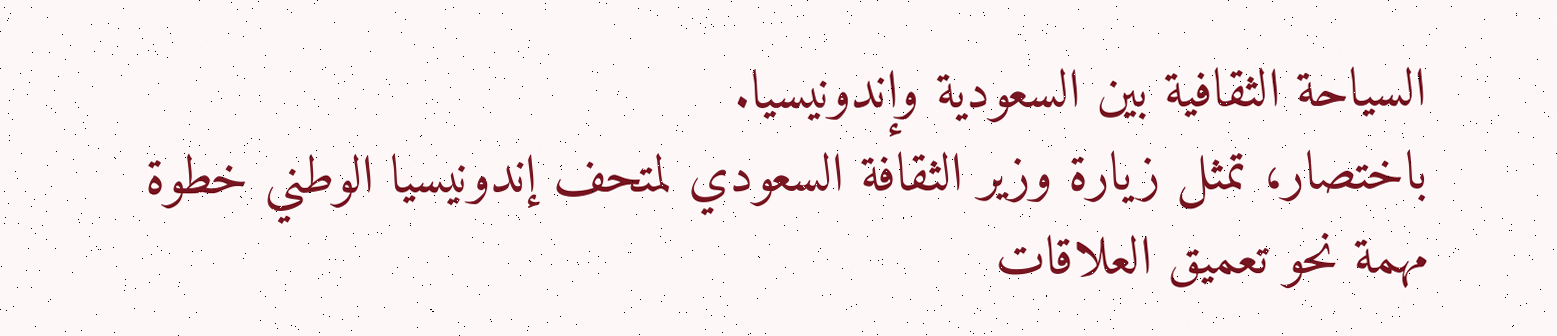السياحة الثقافية بين السعودية وإندونيسيا.
باختصار، تمثل زيارة وزير الثقافة السعودي لمتحف إندونيسيا الوطني خطوة مهمة نحو تعميق العلاقات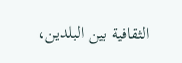الثقافية بين البلدين،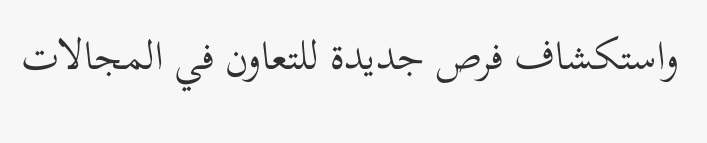واستكشاف فرص جديدة للتعاون في المجالات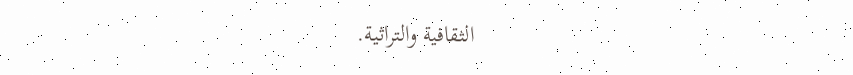الثقافية والتراثية.